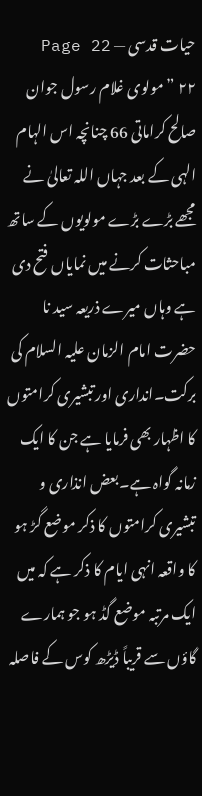حیات قدسی — Page 22
۲۲ ”مولوی غلام رسول جوان صالح کراماتی 66 چنانچہ اس الہام الہی کے بعد جہاں اللہ تعالیٰ نے مجھے بڑے بڑے مولویوں کے ساتھ مباحثات کرنے میں نمایاں فتح دی ہے وہاں میرے ذریعہ سید نا حضرت امام الزمان علیہ السلام کی برکت۔انداری اور تبشیری کرامتوں کا اظہار بھی فرمایا ہے جن کا ایک زمانہ گواہ ہے۔بعض انذاری و تبشیری کرامتوں کا ذکر موضع گڑ ہو کا واقعہ انہی ایام کا ذکر ہے کہ میں ایک مرتبہ موضع گڈ ہو جو ہمارے گاؤں سے قریباً ڈیڑھ کوس کے فاصلہ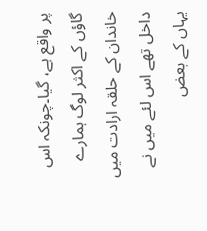پر واقع ہے، گیا۔چونکہ اس گاؤں کے اکثر لوگ ہمارے خاندان کے حلقہ ارادت میں داخل تھے اس لئے میں نے یہاں کے بعض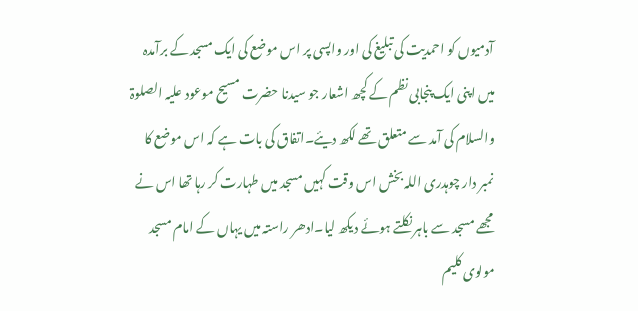آدمیوں کو احمدیت کی تبلیغ کی اور واپسی پر اس موضع کی ایک مسجد کے برآمدہ میں اپنی ایک پنجابی نظم کے کچھ اشعار جو سیدنا حضرت مسیح موعود علیہ الصلوۃ والسلام کی آمد سے متعلق تھے لکھ دیئے۔اتفاق کی بات ہے کہ اس موضع کا نمبر دار چوہدری اللہ بخش اس وقت کہیں مسجد میں طہارت کر رہا تھا اس نے مجھے مسجد سے باہر نکلتے ہوئے دیکھ لیا۔ادھر راستہ میں یہاں کے امام مسجد مولوی کلیم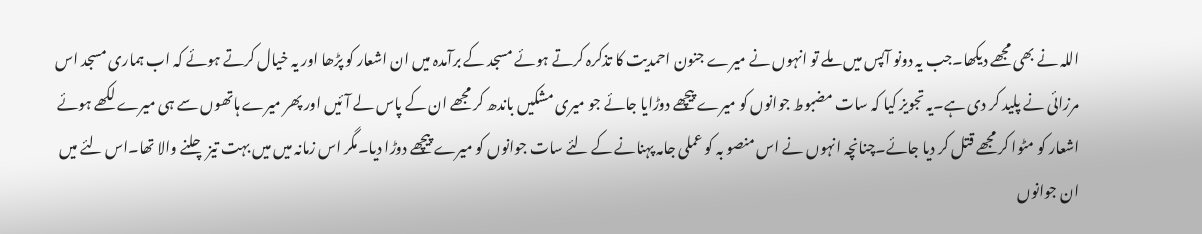اللہ نے بھی مجھے دیکھا۔جب یہ دونو آپس میں ملے تو انہوں نے میرے جنون احمدیت کا تذکرہ کرتے ہوئے مسجد کے برآمدہ میں ان اشعار کو پڑھا اور یہ خیال کرتے ہوئے کہ اب ہماری مسجد اس مرزائی نے پلید کر دی ہے۔یہ تجویز کیا کہ سات مضبوط جوانوں کو میرے پیچھے دوڑایا جائے جو میری مشکیں باندھ کر مجھے ان کے پاس لے آئیں اور پھر میرے ہاتھوں سے ہی میرے لکھے ہوئے اشعار کو مٹوا کر مجھے قتل کر دیا جائے۔چنانچہ انہوں نے اس منصو بہ کو عملی جامہ پہنانے کے لئے سات جوانوں کو میرے پیچھے دوڑا دیا۔مگر اس زمانہ میں میں بہت تیز چلنے والا تھا۔اس لئے میں ان جوانوں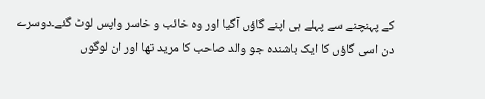کے پہنچنے سے پہلے ہی اپنے گاؤں آگیا اور وہ خائب و خاسر واپس لوٹ گئے۔دوسرے دن اسی گاؤں کا ایک باشندہ جو والد صاحب کا مرید تھا اور ان لوگوں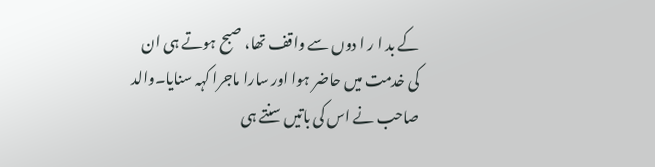کے بد ا ر ا دوں سے واقف تھا، صبح ہوتے ہی ان کی خدمت میں حاضر ہوا اور سارا ماجرا کہہ سنایا۔والد صاحب نے اس کی باتیں سنتے ہی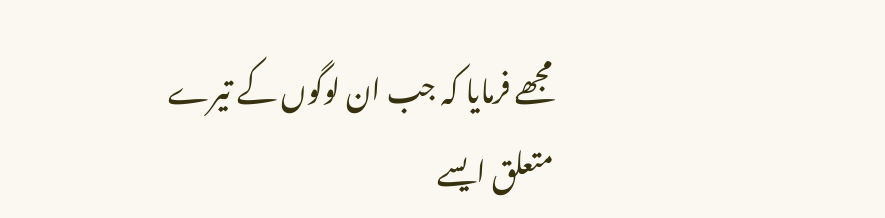مجھے فرمایا کہ جب ان لوگوں کے تیرے متعلق ایسے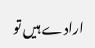ارادے ہیں تو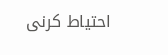احتیاط کرنی